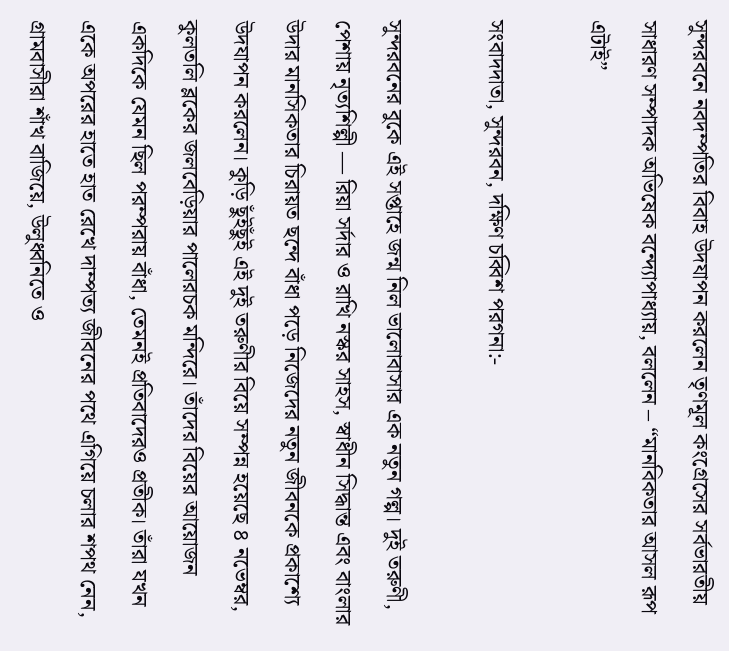সুন্দরবনে নবদম্পতির বিবাহ উদযাপন করলেন তৃণমূল কংগ্রেসের সর্বভারতীয় সাধারণ সম্পাদক অভিষেক বন্দ্যোপাধ্যায়, বললেন – “মানবিকতার আসল রূপ এটাই”

সংবাদদাতা, সুন্দরবন, দক্ষিণ চব্বিশ পরগনা:-

সুন্দরবনের বুকে এই সপ্তাহে জন্ম নিল ভালোবাসার এক নতুন গল্প। দুই তরুণী, পেশায় নৃত্যশিল্পী — রিয়া সর্দার ও রাখি নস্কর সাহস, স্বাধীন সিদ্ধান্ত এবং বাংলার উদার মানসিকতার চিরায়ত ছন্দে বাঁধা পড়ে নিজেদের নতুন জীবনকে প্রকাশ্যে উদযাপন করলেন। কুড়ি ছুঁইছুঁই এই দুই তরুণীর বিয়ে সম্পন্ন হয়েছে ৪ নভেম্বর, কুলতলি ব্লকের জলবেড়িয়ার পালেরচক মন্দিরে। তাঁদের বিয়ের আয়োজন একদিকে যেমন ছিল পরম্পরায় বাঁধা, তেমনই প্রতিবাদেরও প্রতীক। তাঁরা যখন একে অপরের হাতে হাত রেখে দাম্পত্য জীবনের পথে এগিয়ে চলার শপথ নেন,  গ্রামবাসীরা শাঁখ বাজিয়ে, উলুধ্বনিতে ও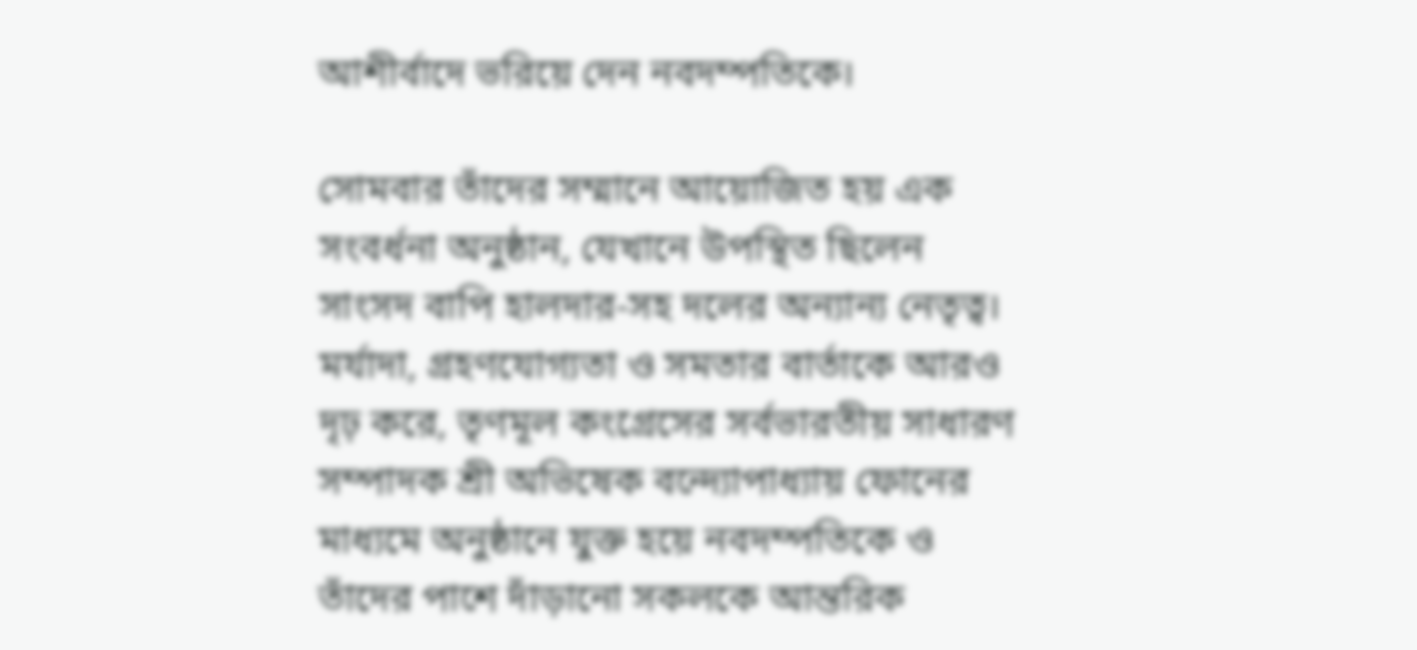আশীর্বাদে ভরিয়ে দেন নবদম্পতিকে।

সোমবার তাঁদের সম্মানে আয়োজিত হয় এক সংবর্ধনা অনুষ্ঠান, যেখানে উপস্থিত ছিলেন সাংসদ বাপি হালদার-সহ দলের অন্যান্য নেতৃত্ব। মর্যাদা, গ্রহণযোগ্যতা ও সমতার বার্তাকে আরও দৃঢ় করে, তৃণমূল কংগ্রেসের সর্বভারতীয় সাধারণ সম্পাদক শ্রী অভিষেক বন্দ্যোপাধ্যায় ফোনের মাধ্যমে অনুষ্ঠানে যুক্ত হয়ে নবদম্পতিকে ও তাঁদের পাশে দাঁড়ানো সকলকে আন্তরিক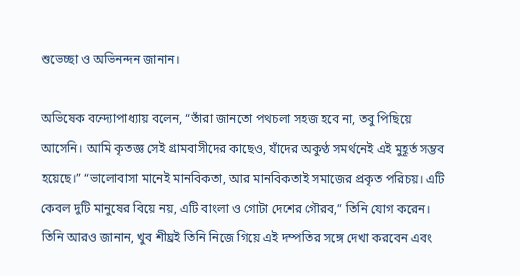শুভেচ্ছা ও অভিনন্দন জানান।

অভিষেক বন্দ্যোপাধ্যায় বলেন, “তাঁরা জানতো পথচলা সহজ হবে না, তবু পিছিয়ে আসেনি। আমি কৃতজ্ঞ সেই গ্রামবাসীদের কাছেও, যাঁদের অকুণ্ঠ সমর্থনেই এই মুহূর্ত সম্ভব হয়েছে।” “ভালোবাসা মানেই মানবিকতা, আর মানবিকতাই সমাজের প্রকৃত পরিচয়। এটি কেবল দুটি মানুষের বিয়ে নয়, এটি বাংলা ও গোটা দেশের গৌরব,” তিনি যোগ করেন। তিনি আরও জানান, খুব শীঘ্রই তিনি নিজে গিয়ে এই দম্পতির সঙ্গে দেখা করবেন এবং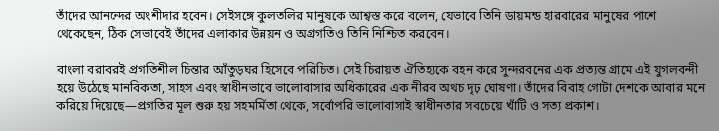তাঁদের আনন্দের অংশীদার হবেন। সেইসঙ্গে কুলতলির মানুষকে আশ্বস্ত করে বলেন, যেভাবে তিনি ডায়মন্ড হারবারের মানুষের পাশে থেকেছেন, ঠিক সেভাবেই তাঁদের এলাকার উন্নয়ন ও অগ্রগতিও তিনি নিশ্চিত করবেন।

বাংলা বরাবরই প্রগতিশীল চিন্তার আঁতুড়ঘর হিসেবে পরিচিত। সেই চিরায়ত ঐতিহ্যকে বহন করে সুন্দরবনের এক প্রত্যন্ত গ্রামে এই যুগলবন্দী হয়ে উঠেছে মানবিকতা, সাহস এবং স্বাধীনভাবে ভালোবাসার অধিকারের এক নীরব অথচ দৃঢ় ঘোষণা। তাঁদের বিবাহ গোটা দেশকে আবার মনে করিয়ে দিয়েছে—প্রগতির মূল শুরু হয় সহমর্মিতা থেকে, সর্বোপরি ভালোবাসাই স্বাধীনতার সবচেয়ে খাঁটি ও সত্য প্রকাশ।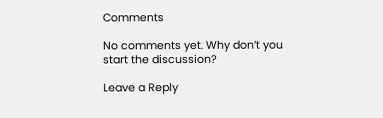Comments

No comments yet. Why don’t you start the discussion?

Leave a Reply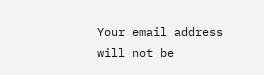Your email address will not be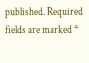published. Required fields are marked *